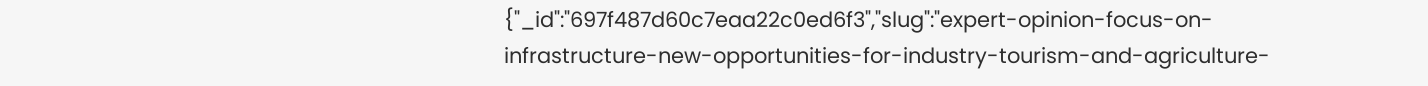{"_id":"697f487d60c7eaa22c0ed6f3","slug":"expert-opinion-focus-on-infrastructure-new-opportunities-for-industry-tourism-and-agriculture-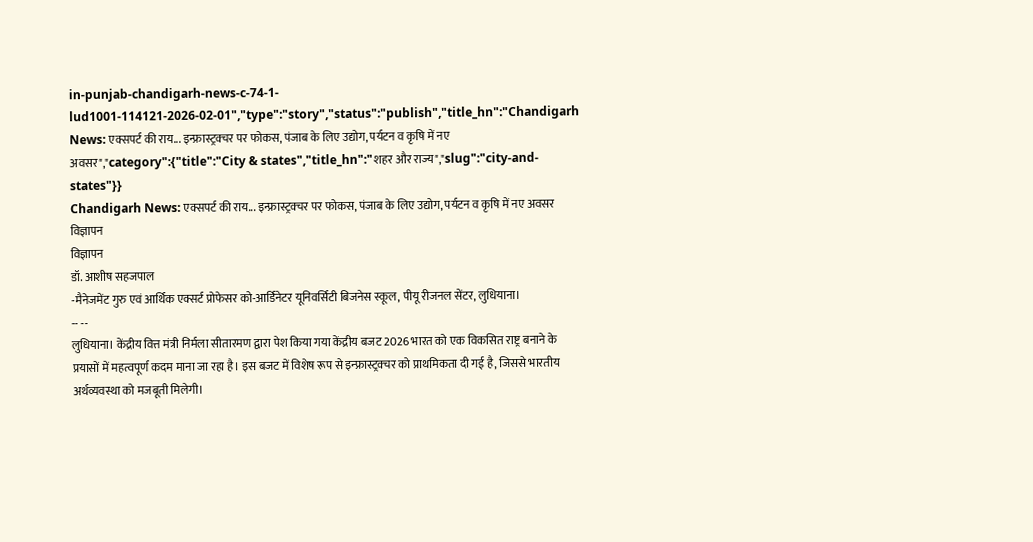in-punjab-chandigarh-news-c-74-1-lud1001-114121-2026-02-01","type":"story","status":"publish","title_hn":"Chandigarh News: एक्सपर्ट की राय... इन्फ्रास्ट्रक्चर पर फोकस, पंजाब के लिए उद्योग, पर्यटन व कृषि में नए अवसर","category":{"title":"City & states","title_hn":"शहर और राज्य","slug":"city-and-states"}}
Chandigarh News: एक्सपर्ट की राय... इन्फ्रास्ट्रक्चर पर फोकस, पंजाब के लिए उद्योग, पर्यटन व कृषि में नए अवसर
विज्ञापन
विज्ञापन
डॉ. आशीष सहजपाल
-मैनेजमेंट गुरु एवं आर्थिक एक्सर्ट प्रोफेसर को-आर्डिनेटर यूनिवर्सिटी बिजनेस स्कूल, पीयू रीजनल सेंटर, लुधियाना।
-- --
लुधियाना। केंद्रीय वित्त मंत्री निर्मला सीतारमण द्वारा पेश किया गया केंद्रीय बजट 2026 भारत को एक विकसित राष्ट्र बनाने के प्रयासों में महत्वपूर्ण कदम माना जा रहा है। इस बजट में विशेष रूप से इन्फ्रास्ट्रक्चर को प्राथमिकता दी गई है, जिससे भारतीय अर्थव्यवस्था को मजबूती मिलेगी।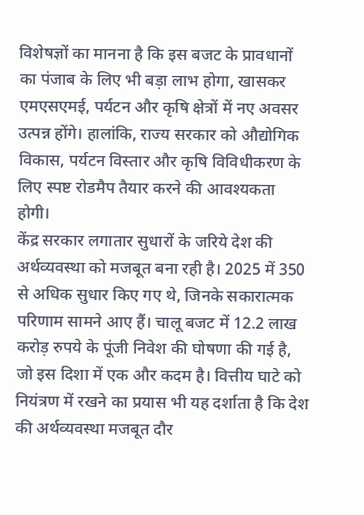विशेषज्ञों का मानना है कि इस बजट के प्रावधानों का पंजाब के लिए भी बड़ा लाभ होगा, खासकर एमएसएमई, पर्यटन और कृषि क्षेत्रों में नए अवसर उत्पन्न होंगे। हालांकि, राज्य सरकार को औद्योगिक विकास, पर्यटन विस्तार और कृषि विविधीकरण के लिए स्पष्ट रोडमैप तैयार करने की आवश्यकता होगी।
केंद्र सरकार लगातार सुधारों के जरिये देश की अर्थव्यवस्था को मजबूत बना रही है। 2025 में 350 से अधिक सुधार किए गए थे, जिनके सकारात्मक परिणाम सामने आए हैं। चालू बजट में 12.2 लाख करोड़ रुपये के पूंजी निवेश की घोषणा की गई है, जो इस दिशा में एक और कदम है। वित्तीय घाटे को नियंत्रण में रखने का प्रयास भी यह दर्शाता है कि देश की अर्थव्यवस्था मजबूत दौर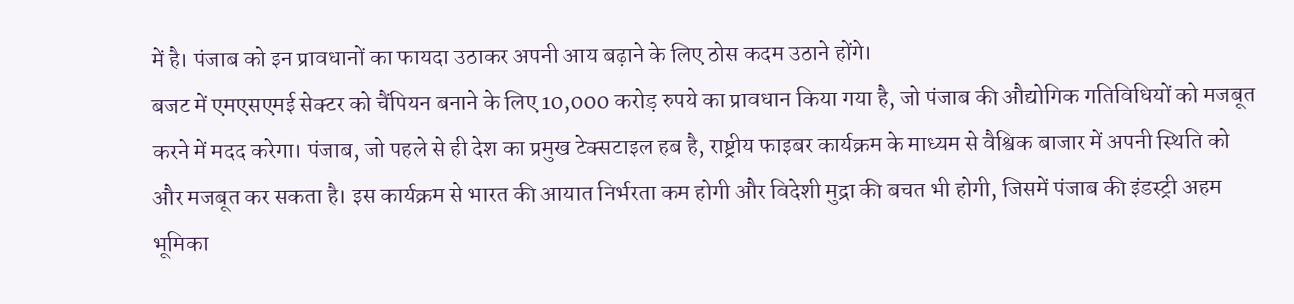में है। पंजाब को इन प्रावधानों का फायदा उठाकर अपनी आय बढ़ाने के लिए ठोस कदम उठाने होंगे।
बजट में एमएसएमई सेक्टर को चैंपियन बनाने के लिए 10,000 करोड़ रुपये का प्रावधान किया गया है, जो पंजाब की औद्योगिक गतिविधियों को मजबूत करने में मदद करेगा। पंजाब, जो पहले से ही देश का प्रमुख टेक्सटाइल हब है, राष्ट्रीय फाइबर कार्यक्रम के माध्यम से वैश्विक बाजार में अपनी स्थिति को और मजबूत कर सकता है। इस कार्यक्रम से भारत की आयात निर्भरता कम होगी और विदेशी मुद्रा की बचत भी होगी, जिसमें पंजाब की इंडस्ट्री अहम भूमिका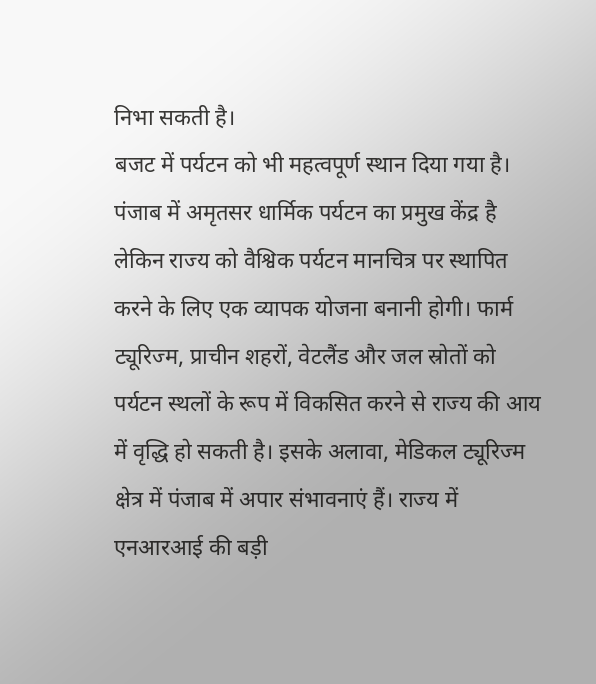निभा सकती है।
बजट में पर्यटन को भी महत्वपूर्ण स्थान दिया गया है। पंजाब में अमृतसर धार्मिक पर्यटन का प्रमुख केंद्र है लेकिन राज्य को वैश्विक पर्यटन मानचित्र पर स्थापित करने के लिए एक व्यापक योजना बनानी होगी। फार्म ट्यूरिज्म, प्राचीन शहरों, वेटलैंड और जल स्रोतों को पर्यटन स्थलों के रूप में विकसित करने से राज्य की आय में वृद्धि हो सकती है। इसके अलावा, मेडिकल ट्यूरिज्म क्षेत्र में पंजाब में अपार संभावनाएं हैं। राज्य में एनआरआई की बड़ी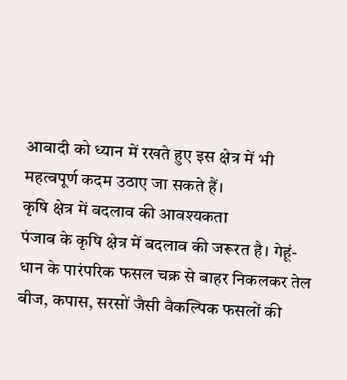आबादी को ध्यान में रखते हुए इस क्षेत्र में भी महत्वपूर्ण कदम उठाए जा सकते हैं।
कृषि क्षेत्र में बदलाव की आवश्यकता
पंजाब के कृषि क्षेत्र में बदलाव की जरूरत है। गेहूं-धान के पारंपरिक फसल चक्र से बाहर निकलकर तेल बीज, कपास, सरसों जैसी वैकल्पिक फसलों की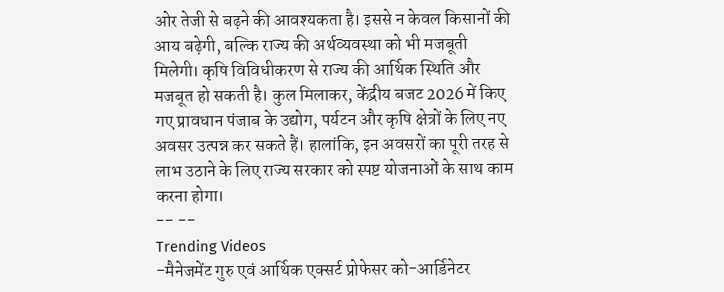ओर तेजी से बढ़ने की आवश्यकता है। इससे न केवल किसानों की आय बढ़ेगी, बल्कि राज्य की अर्थव्यवस्था को भी मजबूती मिलेगी। कृषि विविधीकरण से राज्य की आर्थिक स्थिति और मजबूत हो सकती है। कुल मिलाकर, केंद्रीय बजट 2026 में किए गए प्रावधान पंजाब के उद्योग, पर्यटन और कृषि क्षेत्रों के लिए नए अवसर उत्पन्न कर सकते हैं। हालांकि, इन अवसरों का पूरी तरह से लाभ उठाने के लिए राज्य सरकार को स्पष्ट योजनाओं के साथ काम करना होगा।
-- --
Trending Videos
-मैनेजमेंट गुरु एवं आर्थिक एक्सर्ट प्रोफेसर को-आर्डिनेटर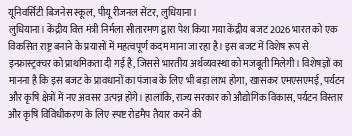यूनिवर्सिटी बिजनेस स्कूल, पीयू रीजनल सेंटर, लुधियाना।
लुधियाना। केंद्रीय वित्त मंत्री निर्मला सीतारमण द्वारा पेश किया गया केंद्रीय बजट 2026 भारत को एक विकसित राष्ट्र बनाने के प्रयासों में महत्वपूर्ण कदम माना जा रहा है। इस बजट में विशेष रूप से इन्फ्रास्ट्रक्चर को प्राथमिकता दी गई है, जिससे भारतीय अर्थव्यवस्था को मजबूती मिलेगी। विशेषज्ञों का मानना है कि इस बजट के प्रावधानों का पंजाब के लिए भी बड़ा लाभ होगा, खासकर एमएसएमई, पर्यटन और कृषि क्षेत्रों में नए अवसर उत्पन्न होंगे। हालांकि, राज्य सरकार को औद्योगिक विकास, पर्यटन विस्तार और कृषि विविधीकरण के लिए स्पष्ट रोडमैप तैयार करने की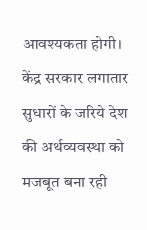आवश्यकता होगी।
केंद्र सरकार लगातार सुधारों के जरिये देश की अर्थव्यवस्था को मजबूत बना रही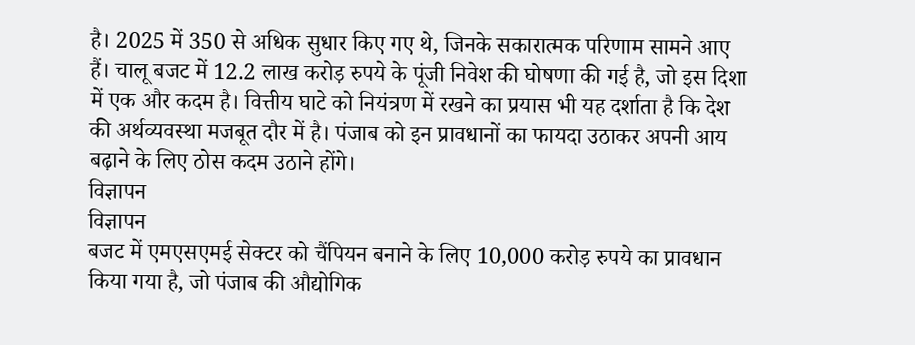है। 2025 में 350 से अधिक सुधार किए गए थे, जिनके सकारात्मक परिणाम सामने आए हैं। चालू बजट में 12.2 लाख करोड़ रुपये के पूंजी निवेश की घोषणा की गई है, जो इस दिशा में एक और कदम है। वित्तीय घाटे को नियंत्रण में रखने का प्रयास भी यह दर्शाता है कि देश की अर्थव्यवस्था मजबूत दौर में है। पंजाब को इन प्रावधानों का फायदा उठाकर अपनी आय बढ़ाने के लिए ठोस कदम उठाने होंगे।
विज्ञापन
विज्ञापन
बजट में एमएसएमई सेक्टर को चैंपियन बनाने के लिए 10,000 करोड़ रुपये का प्रावधान किया गया है, जो पंजाब की औद्योगिक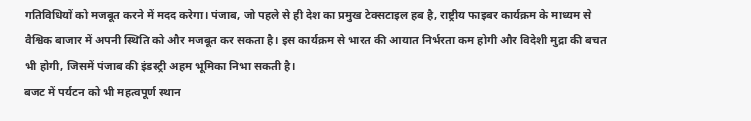गतिविधियों को मजबूत करने में मदद करेगा। पंजाब, जो पहले से ही देश का प्रमुख टेक्सटाइल हब है, राष्ट्रीय फाइबर कार्यक्रम के माध्यम से वैश्विक बाजार में अपनी स्थिति को और मजबूत कर सकता है। इस कार्यक्रम से भारत की आयात निर्भरता कम होगी और विदेशी मुद्रा की बचत भी होगी, जिसमें पंजाब की इंडस्ट्री अहम भूमिका निभा सकती है।
बजट में पर्यटन को भी महत्वपूर्ण स्थान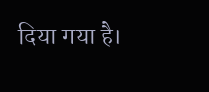दिया गया है।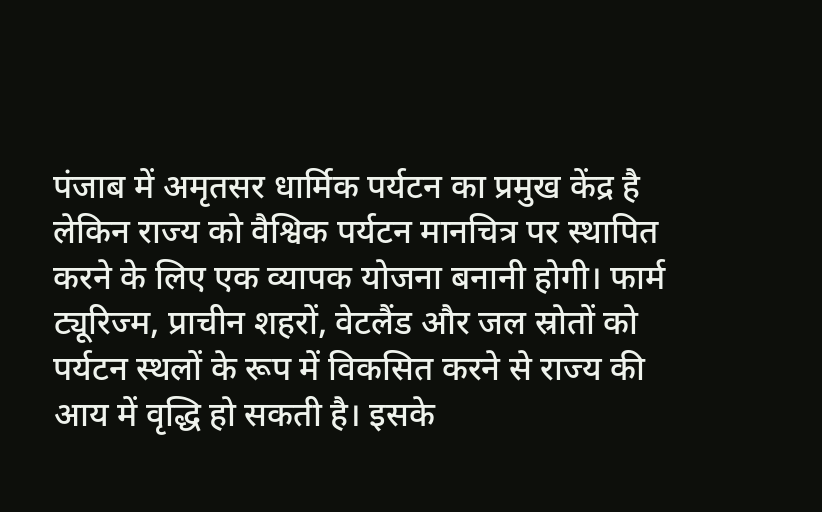पंजाब में अमृतसर धार्मिक पर्यटन का प्रमुख केंद्र है लेकिन राज्य को वैश्विक पर्यटन मानचित्र पर स्थापित करने के लिए एक व्यापक योजना बनानी होगी। फार्म ट्यूरिज्म, प्राचीन शहरों, वेटलैंड और जल स्रोतों को पर्यटन स्थलों के रूप में विकसित करने से राज्य की आय में वृद्धि हो सकती है। इसके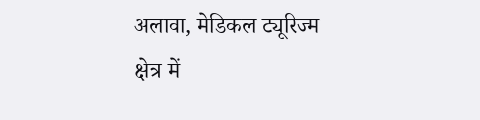अलावा, मेडिकल ट्यूरिज्म क्षेत्र में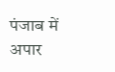पंजाब में अपार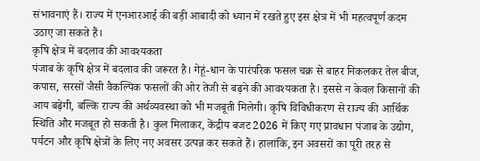संभावनाएं हैं। राज्य में एनआरआई की बड़ी आबादी को ध्यान में रखते हुए इस क्षेत्र में भी महत्वपूर्ण कदम उठाए जा सकते हैं।
कृषि क्षेत्र में बदलाव की आवश्यकता
पंजाब के कृषि क्षेत्र में बदलाव की जरूरत है। गेहूं-धान के पारंपरिक फसल चक्र से बाहर निकलकर तेल बीज, कपास, सरसों जैसी वैकल्पिक फसलों की ओर तेजी से बढ़ने की आवश्यकता है। इससे न केवल किसानों की आय बढ़ेगी, बल्कि राज्य की अर्थव्यवस्था को भी मजबूती मिलेगी। कृषि विविधीकरण से राज्य की आर्थिक स्थिति और मजबूत हो सकती है। कुल मिलाकर, केंद्रीय बजट 2026 में किए गए प्रावधान पंजाब के उद्योग, पर्यटन और कृषि क्षेत्रों के लिए नए अवसर उत्पन्न कर सकते हैं। हालांकि, इन अवसरों का पूरी तरह से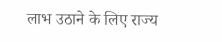लाभ उठाने के लिए राज्य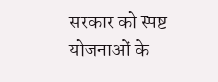सरकार को स्पष्ट योजनाओं के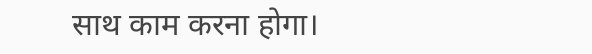साथ काम करना होगा।